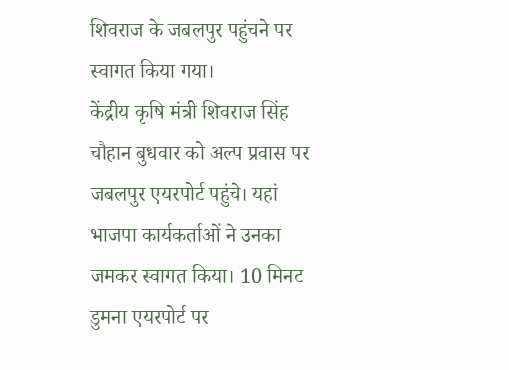शिवराज के जबलपुर पहुंचने पर स्वागत किया गया।
केंद्रीय कृषि मंत्री शिवराज सिंह चौहान बुधवार को अल्प प्रवास पर जबलपुर एयरपोर्ट पहुंचे। यहां भाजपा कार्यकर्ताओं ने उनका जमकर स्वागत किया। 10 मिनट डुमना एयरपोर्ट पर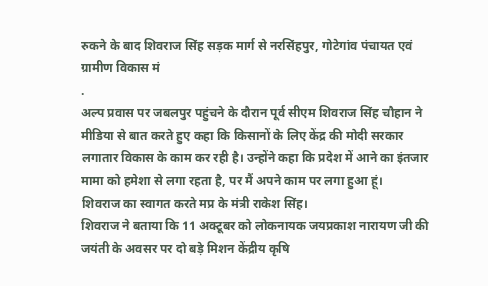रुकने के बाद शिवराज सिंह सड़क मार्ग से नरसिंहपुर, गोटेगांव पंचायत एवं ग्रामीण विकास मं
.
अल्प प्रवास पर जबलपुर पहुंचने के दौरान पूर्व सीएम शिवराज सिंह चौहान ने मीडिया से बात करते हुए कहा कि किसानों के लिए केंद्र की मोदी सरकार लगातार विकास के काम कर रही है। उन्होंने कहा कि प्रदेश में आने का इंतजार मामा को हमेशा से लगा रहता है, पर मैं अपने काम पर लगा हुआ हूं।
शिवराज का स्वागत करते मप्र के मंत्री राकेश सिंह।
शिवराज ने बताया कि 11 अक्टूबर को लोकनायक जयप्रकाश नारायण जी की जयंती के अवसर पर दो बड़े मिशन केंद्रीय कृषि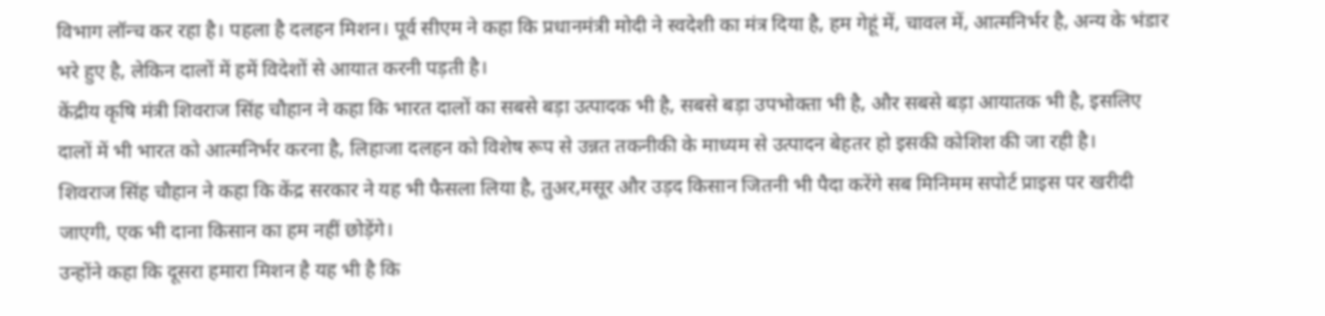विभाग लॉन्च कर रहा है। पहला है दलहन मिशन। पूर्व सीएम ने कहा कि प्रधानमंत्री मोदी ने स्वदेशी का मंत्र दिया है, हम गेहूं में, चावल में, आत्मनिर्भर है, अन्य के भंडार भरे हुए है, लेकिन दालों में हमें विदेशों से आयात करनी पड़ती है।
केंद्रीय कृषि मंत्री शिवराज सिंह चौहान ने कहा कि भारत दालों का सबसे बड़ा उत्पादक भी है, सबसे बड़ा उपभोक्ता भी है, और सबसे बड़ा आयातक भी है, इसलिए दालों में भी भारत को आत्मनिर्भर करना है, लिहाजा दलहन को विशेष रूप से उन्नत तकनीकी के माध्यम से उत्पादन बेहतर हो इसकी कोशिश की जा रही है।
शिवराज सिंह चौहान ने कहा कि केंद्र सरकार ने यह भी फैसला लिया है, तुअर,मसूर और उड़द किसान जितनी भी पैदा करेंगे सब मिनिमम सपोर्ट प्राइस पर खरीदी जाएगी, एक भी दाना किसान का हम नहीं छोड़ेंगे।
उन्होंने कहा कि दूसरा हमारा मिशन है यह भी है कि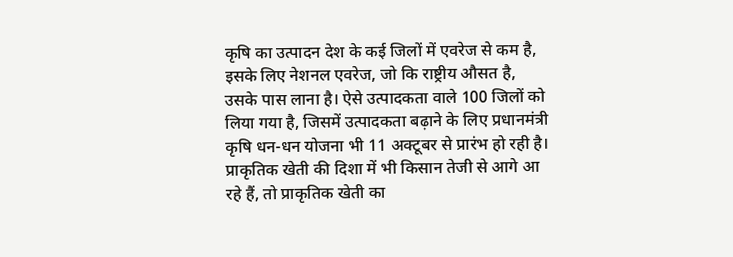कृषि का उत्पादन देश के कई जिलों में एवरेज से कम है, इसके लिए नेशनल एवरेज, जो कि राष्ट्रीय औसत है, उसके पास लाना है। ऐसे उत्पादकता वाले 100 जिलों को लिया गया है, जिसमें उत्पादकता बढ़ाने के लिए प्रधानमंत्री कृषि धन-धन योजना भी 11 अक्टूबर से प्रारंभ हो रही है।
प्राकृतिक खेती की दिशा में भी किसान तेजी से आगे आ रहे हैं, तो प्राकृतिक खेती का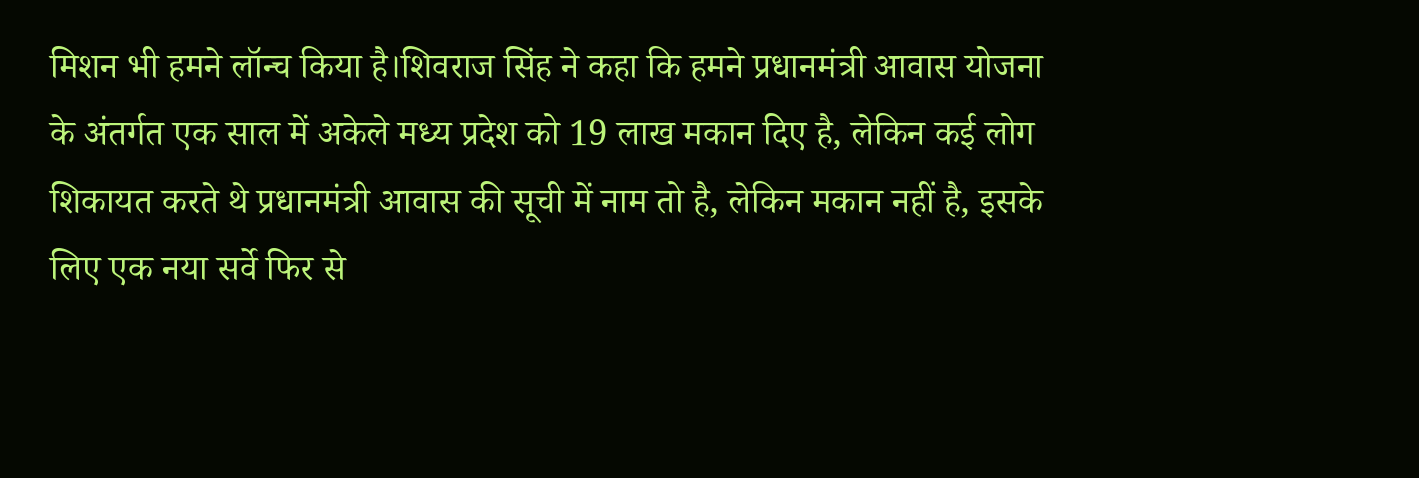मिशन भी हमने लॉन्च किया है।शिवराज सिंह ने कहा कि हमने प्रधानमंत्री आवास योजना के अंतर्गत एक साल में अकेले मध्य प्रदेश को 19 लाख मकान दिए है, लेकिन कई लोग शिकायत करते थे प्रधानमंत्री आवास की सूची में नाम तो है, लेकिन मकान नहीं है, इसके लिए एक नया सर्वे फिर से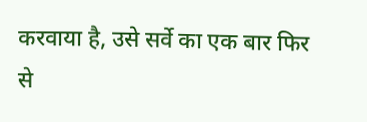करवाया है, उसे सर्वे का एक बार फिर से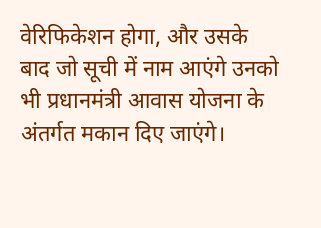वेरिफिकेशन होगा, और उसके बाद जो सूची में नाम आएंगे उनको भी प्रधानमंत्री आवास योजना के अंतर्गत मकान दिए जाएंगे।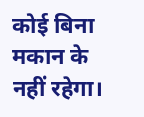कोई बिना मकान के नहीं रहेगा।